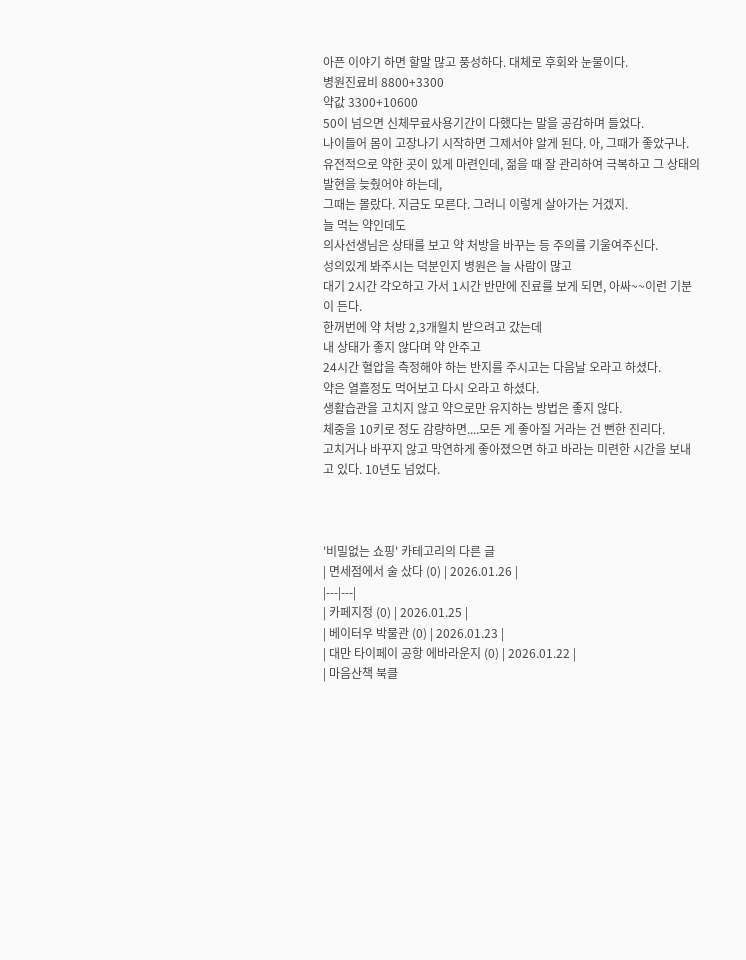아픈 이야기 하면 할말 많고 풍성하다. 대체로 후회와 눈물이다.
병원진료비 8800+3300
약값 3300+10600
50이 넘으면 신체무료사용기간이 다했다는 말을 공감하며 들었다.
나이들어 몸이 고장나기 시작하면 그제서야 알게 된다. 아, 그때가 좋았구나.
유전적으로 약한 곳이 있게 마련인데, 젊을 때 잘 관리하여 극복하고 그 상태의 발현을 늦췄어야 하는데,
그때는 몰랐다. 지금도 모른다. 그러니 이렇게 살아가는 거겠지.
늘 먹는 약인데도
의사선생님은 상태를 보고 약 처방을 바꾸는 등 주의를 기울여주신다.
성의있게 봐주시는 덕분인지 병원은 늘 사람이 많고
대기 2시간 각오하고 가서 1시간 반만에 진료를 보게 되면, 아싸~~이런 기분이 든다.
한꺼번에 약 처방 2,3개월치 받으려고 갔는데
내 상태가 좋지 않다며 약 안주고
24시간 혈압을 측정해야 하는 반지를 주시고는 다음날 오라고 하셨다.
약은 열흘정도 먹어보고 다시 오라고 하셨다.
생활습관을 고치지 않고 약으로만 유지하는 방법은 좋지 않다.
체중을 10키로 정도 감량하면....모든 게 좋아질 거라는 건 뻔한 진리다.
고치거나 바꾸지 않고 막연하게 좋아졌으면 하고 바라는 미련한 시간을 보내고 있다. 10년도 넘었다.



'비밀없는 쇼핑' 카테고리의 다른 글
| 면세점에서 술 샀다 (0) | 2026.01.26 |
|---|---|
| 카페지정 (0) | 2026.01.25 |
| 베이터우 박물관 (0) | 2026.01.23 |
| 대만 타이페이 공항 에바라운지 (0) | 2026.01.22 |
| 마음산책 북클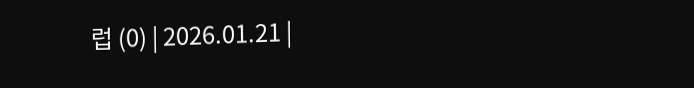럽 (0) | 2026.01.21 |